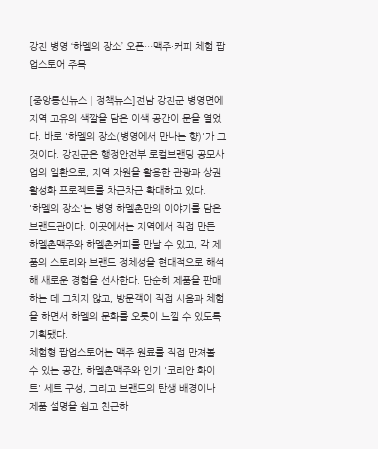강진 병영 ‘하멜의 장소’ 오픈…맥주·커피 체험 팝업스토어 주목

[중앙통신뉴스│정책뉴스]전남 강진군 병영면에 지역 고유의 색깔을 담은 이색 공간이 문을 열었다. 바로 '하멜의 장소(병영에서 만나는 향)'가 그것이다. 강진군은 행정안전부 로컬브랜딩 공모사업의 일환으로, 지역 자원을 활용한 관광과 상권 활성화 프로젝트를 차근차근 확대하고 있다.
'하멜의 장소'는 병영 하멜촌만의 이야기를 담은 브랜드관이다. 이곳에서는 지역에서 직접 만든 하멜촌맥주와 하멜촌커피를 만날 수 있고, 각 제품의 스토리와 브랜드 정체성을 현대적으로 해석해 새로운 경험을 선사한다. 단순히 제품을 판매하는 데 그치지 않고, 방문객이 직접 시음과 체험을 하면서 하멜의 문화를 오롯이 느낄 수 있도록 기획됐다.
체험형 팝업스토어는 맥주 원료를 직접 만져볼 수 있는 공간, 하멜촌맥주와 인기 '코리안 화이트' 세트 구성, 그리고 브랜드의 탄생 배경이나 제품 설명을 쉽고 친근하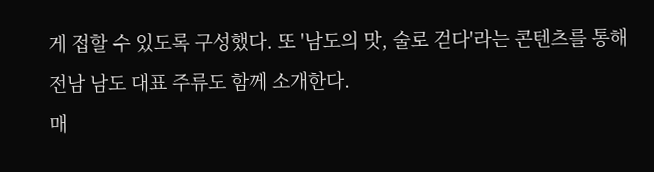게 접할 수 있도록 구성했다. 또 '남도의 맛, 술로 걷다'라는 콘텐츠를 통해 전남 남도 대표 주류도 함께 소개한다.
매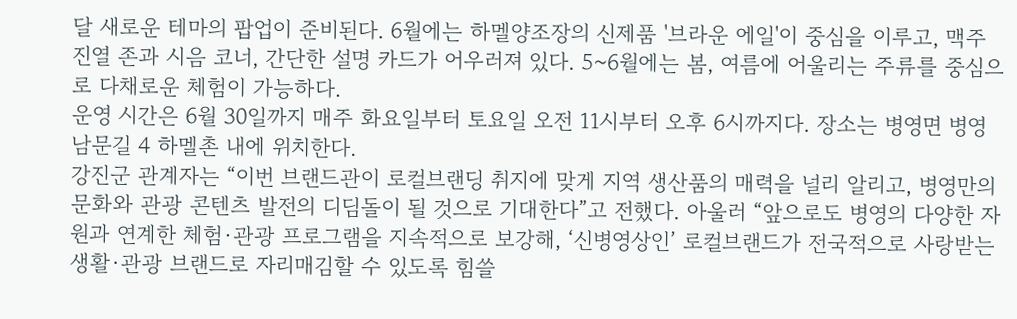달 새로운 테마의 팝업이 준비된다. 6월에는 하멜양조장의 신제품 '브라운 에일'이 중심을 이루고, 맥주 진열 존과 시음 코너, 간단한 설명 카드가 어우러져 있다. 5~6월에는 봄, 여름에 어울리는 주류를 중심으로 다채로운 체험이 가능하다.
운영 시간은 6월 30일까지 매주 화요일부터 토요일 오전 11시부터 오후 6시까지다. 장소는 병영면 병영남문길 4 하멜촌 내에 위치한다.
강진군 관계자는 “이번 브랜드관이 로컬브랜딩 취지에 맞게 지역 생산품의 매력을 널리 알리고, 병영만의 문화와 관광 콘텐츠 발전의 디딤돌이 될 것으로 기대한다”고 전했다. 아울러 “앞으로도 병영의 다양한 자원과 연계한 체험·관광 프로그램을 지속적으로 보강해, ‘신병영상인’ 로컬브랜드가 전국적으로 사랑받는 생활·관광 브랜드로 자리매김할 수 있도록 힘쓸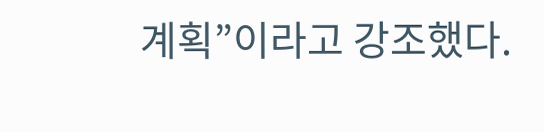계획”이라고 강조했다.